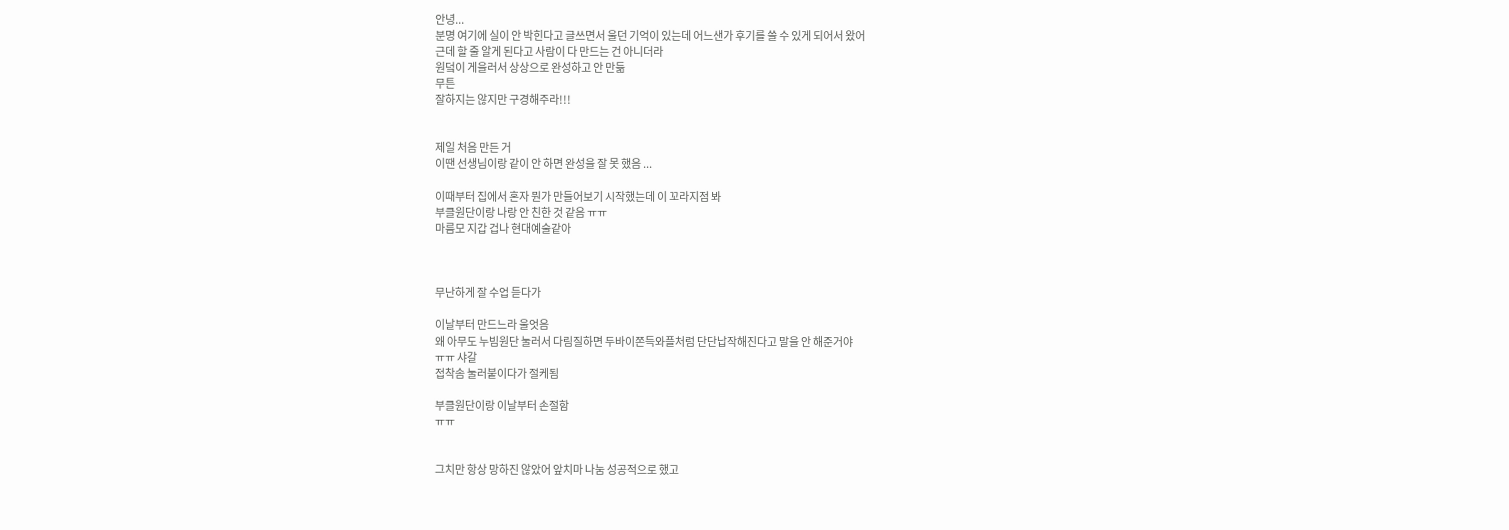안녕...
분명 여기에 실이 안 박힌다고 글쓰면서 울던 기억이 있는데 어느샌가 후기를 쓸 수 있게 되어서 왔어
근데 할 줄 알게 된다고 사람이 다 만드는 건 아니더라
원덬이 게을러서 상상으로 완성하고 안 만듦
무튼
잘하지는 않지만 구경해주라!!!


제일 처음 만든 거
이땐 선생님이랑 같이 안 하면 완성을 잘 못 했음 ...

이때부터 집에서 혼자 뭔가 만들어보기 시작했는데 이 꼬라지점 봐
부클원단이랑 나랑 안 친한 것 같음 ㅠㅠ
마름모 지갑 겁나 현대예술같아



무난하게 잘 수업 듣다가

이날부터 만드느라 울엇음
왜 아무도 누빔원단 눌러서 다림질하면 두바이쫀득와플처럼 단단납작해진다고 말을 안 해준거야
ㅠㅠ 샤갈
접착솜 눌러붙이다가 절케됨

부클원단이랑 이날부터 손절함
ㅠㅠ


그치만 항상 망하진 않았어 앞치마 나눔 성공적으로 했고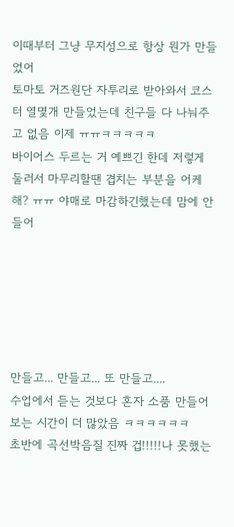이때부터 그냥 무지성으로 항상 뭔가 만들었어
토마토 거즈원단 자투리로 받아와서 코스터 열몇개 만들었는데 친구들 다 나눠주고 없음 이제 ㅠㅠㅋㅋㅋㅋㅋ
바이어스 두르는 거 예쁘긴 한데 저렇게 둘러서 마무리할땐 겹치는 부분을 어케해? ㅠㅠ 야매로 마감하긴했는데 맘에 안 들어






만들고... 만들고... 또 만들고....
수업에서 듣는 것보다 혼자 소품 만들어보는 시간이 더 많았음 ㅋㅋㅋㅋㅋㅋ
초반에 곡선박음질 진짜 겁!!!!!나 못했는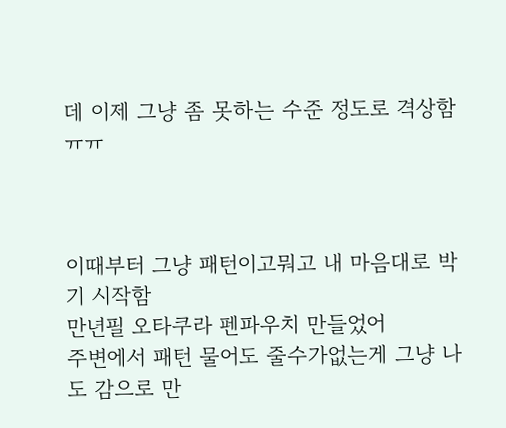데 이제 그냥 좀 못하는 수준 정도로 격상함 ㅠㅠ



이때부터 그냥 패턴이고뭐고 내 마음대로 박기 시작함
만년필 오타쿠라 펜파우치 만들었어
주변에서 패턴 물어도 줄수가없는게 그냥 나도 감으로 만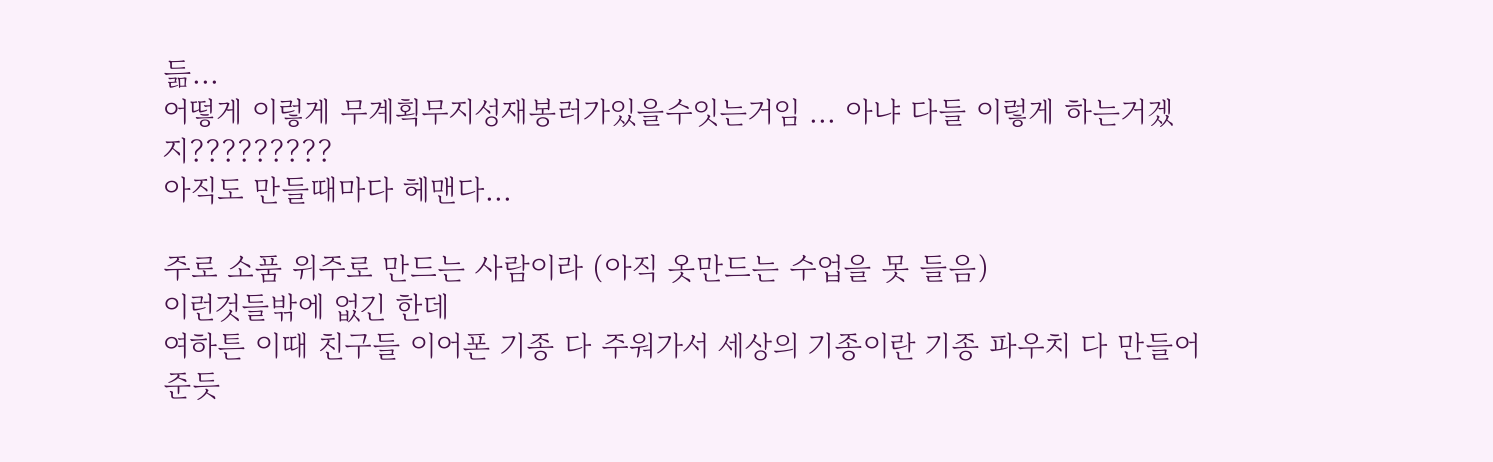듦...
어떻게 이렇게 무계획무지성재봉러가있을수잇는거임 ... 아냐 다들 이렇게 하는거겠지?????????
아직도 만들때마다 헤맨다...

주로 소품 위주로 만드는 사람이라 (아직 옷만드는 수업을 못 들음)
이런것들밖에 없긴 한데
여하튼 이때 친구들 이어폰 기종 다 주워가서 세상의 기종이란 기종 파우치 다 만들어준듯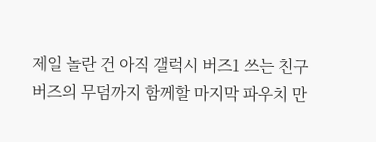제일 놀란 건 아직 갤럭시 버즈1 쓰는 친구
버즈의 무덤까지 함께할 마지막 파우치 만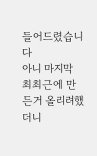들어드렸습니다
아니 마지막 최최근에 만든거 올리려했더니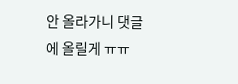안 올라가니 댓글에 올릴게 ㅠㅠ